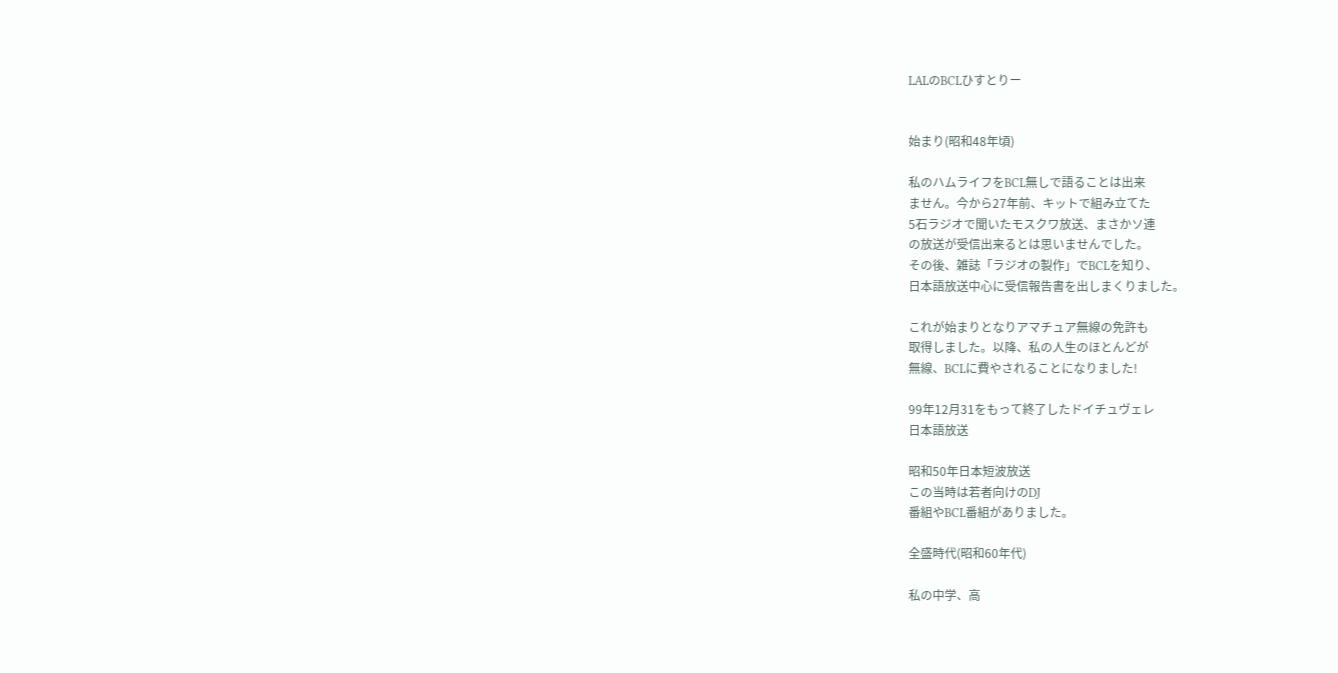LALのBCLひすとりー


始まり(昭和48年頃)

私のハムライフをBCL無しで語ることは出来
ません。今から27年前、キットで組み立てた
5石ラジオで聞いたモスクワ放送、まさかソ連
の放送が受信出来るとは思いませんでした。
その後、雑誌「ラジオの製作」でBCLを知り、
日本語放送中心に受信報告書を出しまくりました。

これが始まりとなりアマチュア無線の免許も
取得しました。以降、私の人生のほとんどが
無線、BCLに費やされることになりました!

99年12月31をもって終了したドイチュヴェレ
日本語放送

昭和50年日本短波放送
この当時は若者向けのDJ
番組やBCL番組がありました。

全盛時代(昭和60年代)

私の中学、高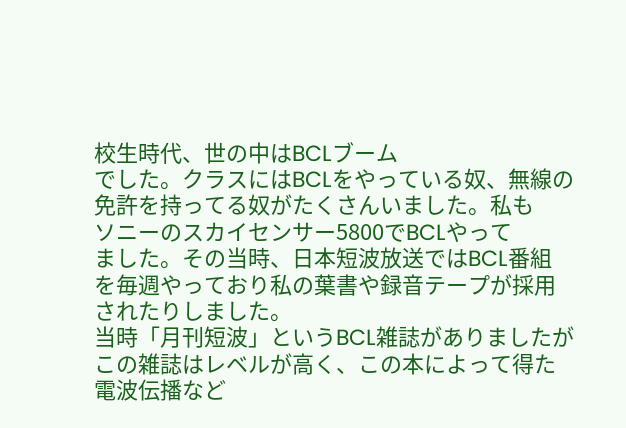校生時代、世の中はBCLブーム
でした。クラスにはBCLをやっている奴、無線の
免許を持ってる奴がたくさんいました。私も
ソニーのスカイセンサー5800でBCLやって
ました。その当時、日本短波放送ではBCL番組
を毎週やっており私の葉書や録音テープが採用
されたりしました。
当時「月刊短波」というBCL雑誌がありましたが
この雑誌はレベルが高く、この本によって得た
電波伝播など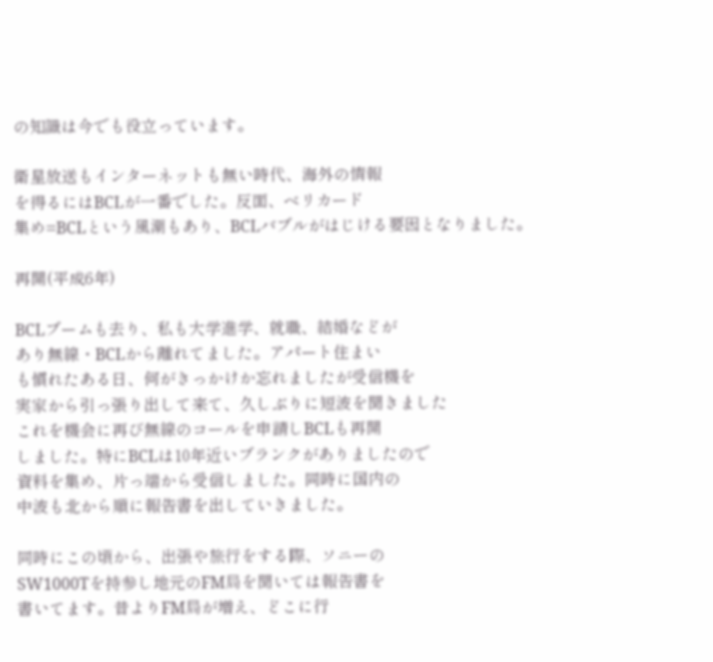の知識は今でも役立っています。

衛星放送もインターネットも無い時代、海外の情報
を得るにはBCLが一番でした。反面、ベリカード
集め=BCLという風潮もあり、BCLバブルがはじける要因となりました。

再開(平成6年)

BCLブームも去り、私も大学進学、就職、結婚などが
あり無線・BCLから離れてました。アパート住まい
も慣れたある日、何がきっかけか忘れましたが受信機を
実家から引っ張り出して来て、久しぶりに短波を聞きました
これを機会に再び無線のコールを申請しBCLも再開
しました。特にBCLは10年近いブランクがありましたので
資料を集め、片っ端から受信しました。同時に国内の
中波も北から順に報告書を出していきました。

同時にこの頃から、出張や旅行をする際、ソニーの
SW1000Tを持参し地元のFM局を聞いては報告書を
書いてます。昔よりFM局が増え、どこに行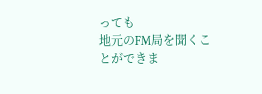っても
地元のFM局を聞くことができま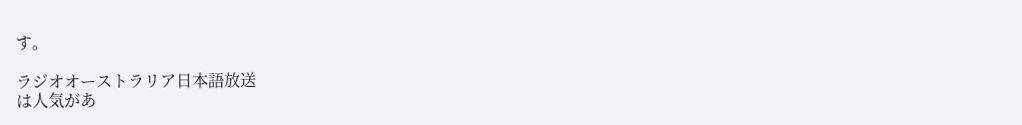す。

ラジオオーストラリア日本語放送
は人気があ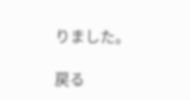りました。

戻る